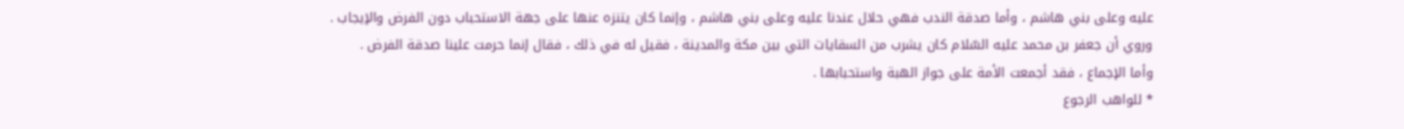عليه وعلى بني هاشم ، وأما صدقة الندب فهي حلال عندنا عليه وعلى بني هاشم ، وإنما كان يتنزه عنها على جهة الاستحباب دون الفرض والإيجاب .
وروي أن جعفر بن محمد عليه السّلام كان يشرب من السقايات التي بين مكة والمدينة ، فقيل له في ذلك ، فقال إنما حرمت علينا صدقة الفرض .
وأما الإجماع ، فقد أجمعت الأمة على جواز الهبة واستحبابها .
* للواهب الرجوع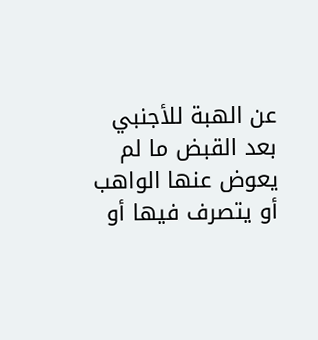عن الهبة للأجنبي بعد القبض ما لم يعوض عنها الواهب أو يتصرف فيها أو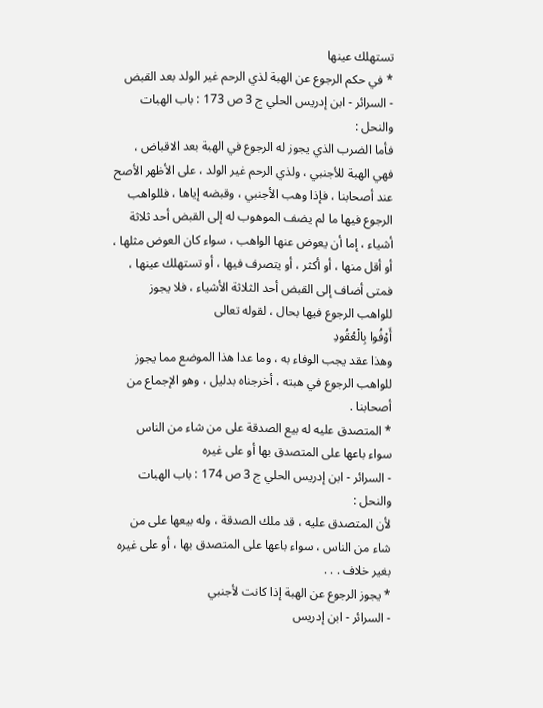تستهلك عينها
* في حكم الرجوع عن الهبة لذي الرحم غير الولد بعد القبض
- السرائر - ابن إدريس الحلي ج 3 ص 173 : باب الهبات والنحل :
فأما الضرب الذي يجوز له الرجوع في الهبة بعد الاقباض ، فهي الهبة للأجنبي ، ولذي الرحم غير الولد ، على الأظهر الأصح عند أصحابنا ، فإذا وهب الأجنبي ، وقبضه إياها ، فللواهب الرجوع فيها ما لم يضف الموهوب له إلى القبض أحد ثلاثة أشياء ، إما أن يعوض عنها الواهب ، سواء كان العوض مثلها ، أو أقل منها ، أو أكثر ، أو يتصرف فيها ، أو تستهلك عينها ، فمتى أضاف إلى القبض أحد الثلاثة الأشياء ، فلا يجوز للواهب الرجوع فيها بحال ، لقوله تعالى
أَوْفُوا بِالْعُقُودِ
وهذا عقد يجب الوفاء به ، وما عدا هذا الموضع مما يجوز للواهب الرجوع في هبته ، أخرجناه بدليل ، وهو الإجماع من أصحابنا .
* المتصدق عليه له بيع الصدقة على من شاء من الناس سواء باعها على المتصدق بها أو على غيره
- السرائر - ابن إدريس الحلي ج 3 ص 174 : باب الهبات والنحل :
لأن المتصدق عليه ، قد ملك الصدقة ، وله بيعها على من شاء من الناس ، سواء باعها على المتصدق بها ، أو على غيره بغير خلاف . . .
* يجوز الرجوع عن الهبة إذا كانت لأجنبي
- السرائر - ابن إدريس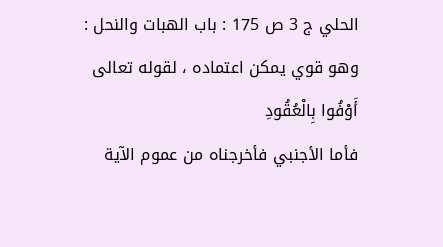الحلي ج 3 ص 175 : باب الهبات والنحل :
وهو قوي يمكن اعتماده ، لقوله تعالى
أَوْفُوا بِالْعُقُودِ
فأما الأجنبي فأخرجناه من عموم الآية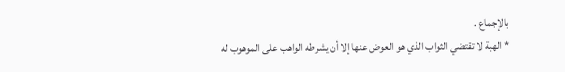بالإجماع .
* الهبة لا تقتضي الثواب الذي هو العوض عنها إلا أن يشرطه الواهب على الموهوب له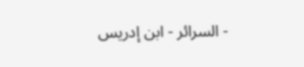- السرائر - ابن إدريس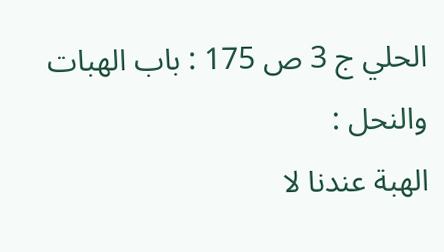الحلي ج 3 ص 175 : باب الهبات والنحل :
الهبة عندنا لا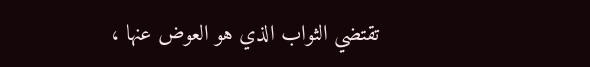تقتضي الثواب الذي هو العوض عنها ،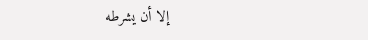إلا أن يشرطه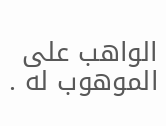الواهب على الموهوب له .